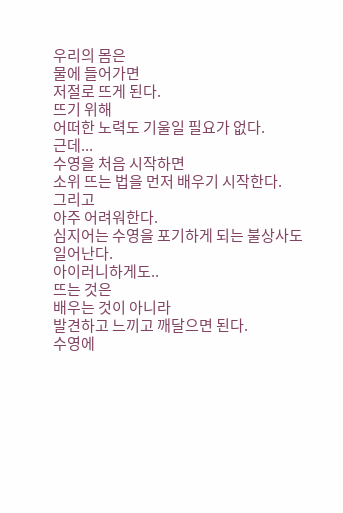우리의 몸은
물에 들어가면
저절로 뜨게 된다.
뜨기 위해
어떠한 노력도 기울일 필요가 없다.
근데...
수영을 처음 시작하면
소위 뜨는 법을 먼저 배우기 시작한다.
그리고
아주 어려워한다.
심지어는 수영을 포기하게 되는 불상사도 일어난다.
아이러니하게도..
뜨는 것은
배우는 것이 아니라
발견하고 느끼고 깨달으면 된다.
수영에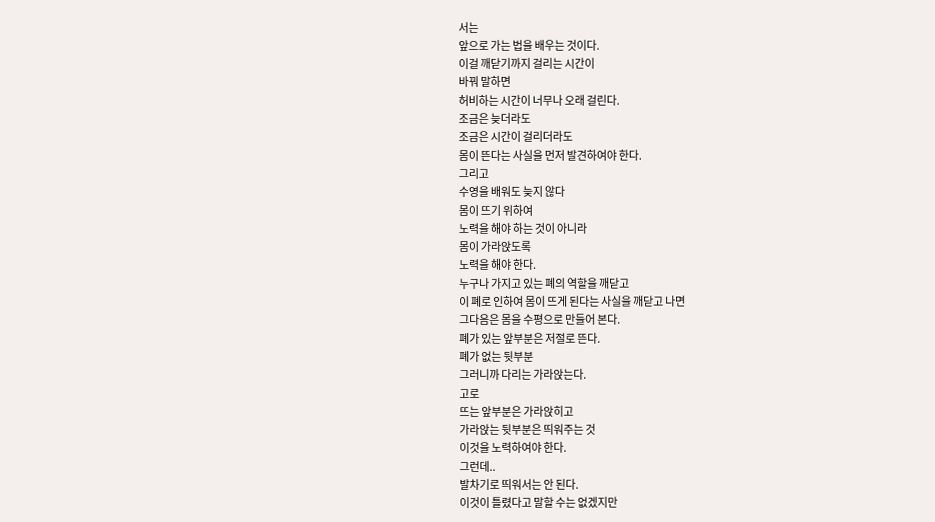서는
앞으로 가는 법을 배우는 것이다.
이걸 깨닫기까지 걸리는 시간이
바꿔 말하면
허비하는 시간이 너무나 오래 걸린다.
조금은 늦더라도
조금은 시간이 걸리더라도
몸이 뜬다는 사실을 먼저 발견하여야 한다.
그리고
수영을 배워도 늦지 않다
몸이 뜨기 위하여
노력을 해야 하는 것이 아니라
몸이 가라앉도록
노력을 해야 한다.
누구나 가지고 있는 폐의 역할을 깨닫고
이 폐로 인하여 몸이 뜨게 된다는 사실을 깨닫고 나면
그다음은 몸을 수평으로 만들어 본다.
폐가 있는 앞부분은 저절로 뜬다.
폐가 없는 뒷부분
그러니까 다리는 가라앉는다.
고로
뜨는 앞부분은 가라앉히고
가라앉는 뒷부분은 띄워주는 것
이것을 노력하여야 한다.
그런데..
발차기로 띄워서는 안 된다.
이것이 틀렸다고 말할 수는 없겠지만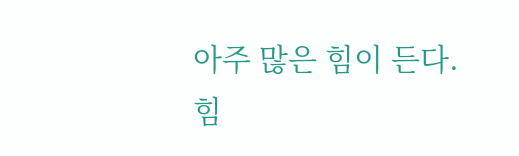아주 많은 힘이 든다.
힘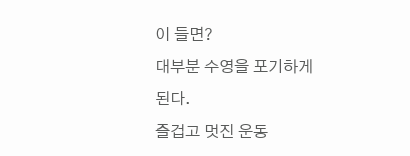이 들면?
대부분 수영을 포기하게 된다.
즐겁고 멋진 운동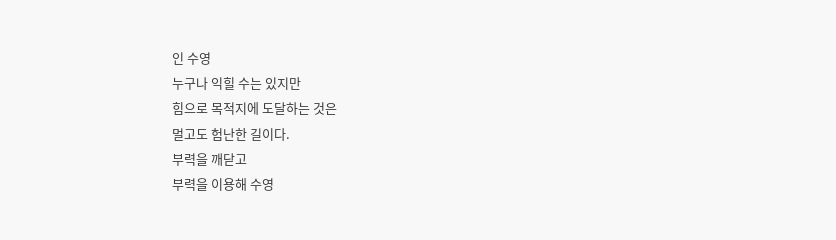인 수영
누구나 익힐 수는 있지만
힘으로 목적지에 도달하는 것은
멀고도 험난한 길이다.
부력을 깨닫고
부력을 이용해 수영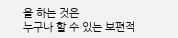을 하는 것은
누구나 할 수 있는 보편적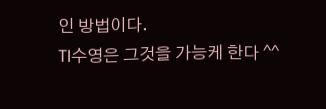인 방법이다.
TI수영은 그것을 가능케 한다 ^^